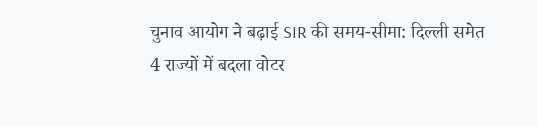चुनाव आयोग ने बढ़ाई SIR की समय-सीमा: दिल्ली समेत 4 राज्यों में बदला वोटर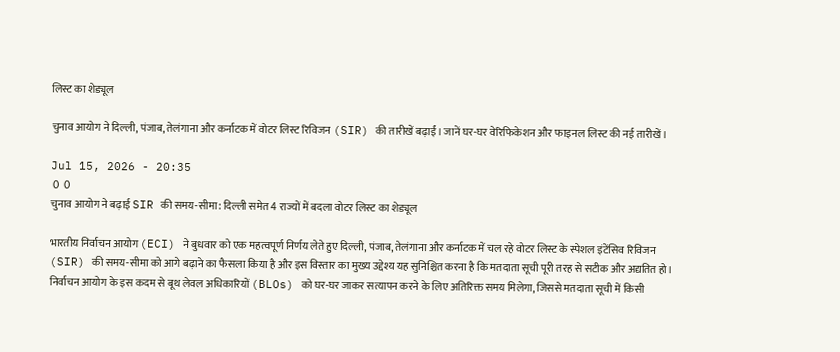लिस्ट का शेड्यूल

चुनाव आयोग ने दिल्ली, पंजाब, तेलंगाना और कर्नाटक में वोटर लिस्ट रिविजन (SIR) की तारीखें बढ़ाईं। जानें घर-घर वेरिफिकेशन और फाइनल लिस्ट की नई तारीखें।

Jul 15, 2026 - 20:35
 0  0
चुनाव आयोग ने बढ़ाई SIR की समय-सीमा: दिल्ली समेत 4 राज्यों में बदला वोटर लिस्ट का शेड्यूल

भारतीय निर्वाचन आयोग (ECI) ने बुधवार को एक महत्वपूर्ण निर्णय लेते हुए दिल्ली, पंजाब, तेलंगाना और कर्नाटक में चल रहे वोटर लिस्ट के स्पेशल इंटेंसिव रिविजन (SIR) की समय-सीमा को आगे बढ़ाने का फैसला किया है और इस विस्तार का मुख्य उद्देश्य यह सुनिश्चित करना है कि मतदाता सूची पूरी तरह से सटीक और अद्यतित हो। निर्वाचन आयोग के इस कदम से बूथ लेवल अधिकारियों (BLOs) को घर-घर जाकर सत्यापन करने के लिए अतिरिक्त समय मिलेगा, जिससे मतदाता सूची में किसी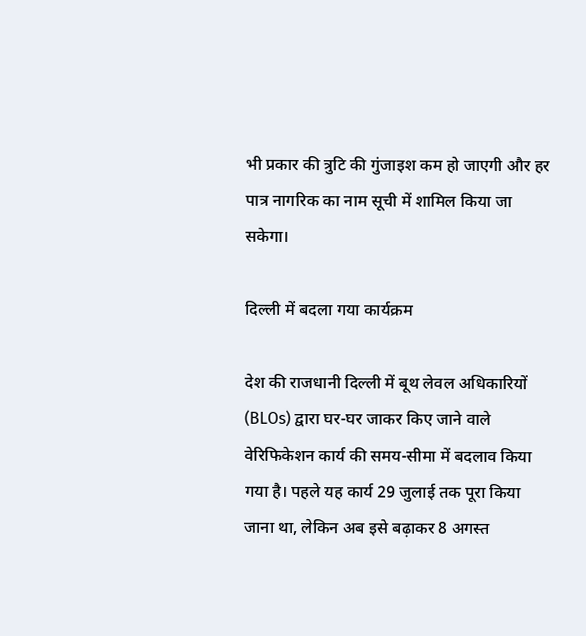भी प्रकार की त्रुटि की गुंजाइश कम हो जाएगी और हर पात्र नागरिक का नाम सूची में शामिल किया जा सकेगा।

दिल्ली में बदला गया कार्यक्रम

देश की राजधानी दिल्ली में बूथ लेवल अधिकारियों (BLOs) द्वारा घर-घर जाकर किए जाने वाले वेरिफिकेशन कार्य की समय-सीमा में बदलाव किया गया है। पहले यह कार्य 29 जुलाई तक पूरा किया जाना था, लेकिन अब इसे बढ़ाकर 8 अगस्त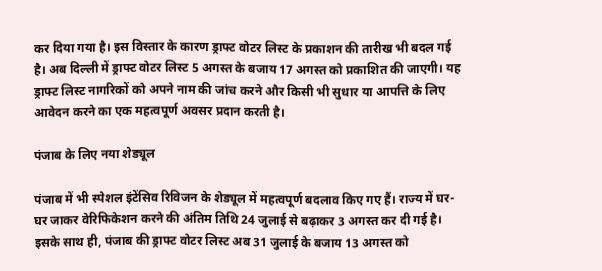कर दिया गया है। इस विस्तार के कारण ड्राफ्ट वोटर लिस्ट के प्रकाशन की तारीख भी बदल गई है। अब दिल्ली में ड्राफ्ट वोटर लिस्ट 5 अगस्त के बजाय 17 अगस्त को प्रकाशित की जाएगी। यह ड्राफ्ट लिस्ट नागरिकों को अपने नाम की जांच करने और किसी भी सुधार या आपत्ति के लिए आवेदन करने का एक महत्वपूर्ण अवसर प्रदान करती है।

पंजाब के लिए नया शेड्यूल

पंजाब में भी स्पेशल इंटेंसिव रिविजन के शेड्यूल में महत्वपूर्ण बदलाव किए गए हैं। राज्य में घर-घर जाकर वेरिफिकेशन करने की अंतिम तिथि 24 जुलाई से बढ़ाकर 3 अगस्त कर दी गई है। इसके साथ ही, पंजाब की ड्राफ्ट वोटर लिस्ट अब 31 जुलाई के बजाय 13 अगस्त को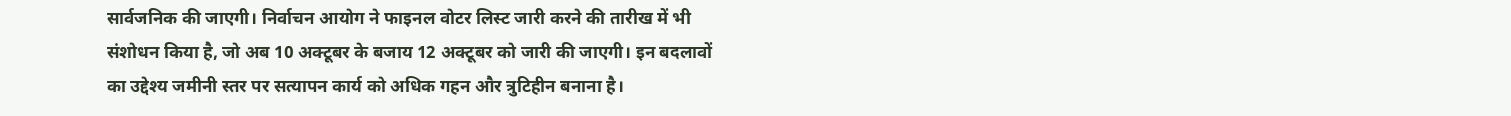सार्वजनिक की जाएगी। निर्वाचन आयोग ने फाइनल वोटर लिस्ट जारी करने की तारीख में भी संशोधन किया है, जो अब 10 अक्टूबर के बजाय 12 अक्टूबर को जारी की जाएगी। इन बदलावों का उद्देश्य जमीनी स्तर पर सत्यापन कार्य को अधिक गहन और त्रुटिहीन बनाना है।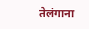तेलंगाना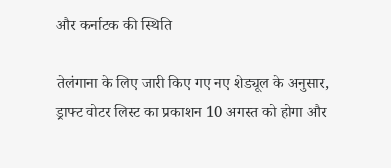और कर्नाटक की स्थिति

तेलंगाना के लिए जारी किए गए नए शेड्यूल के अनुसार, ड्राफ्ट वोटर लिस्ट का प्रकाशन 10 अगस्त को होगा और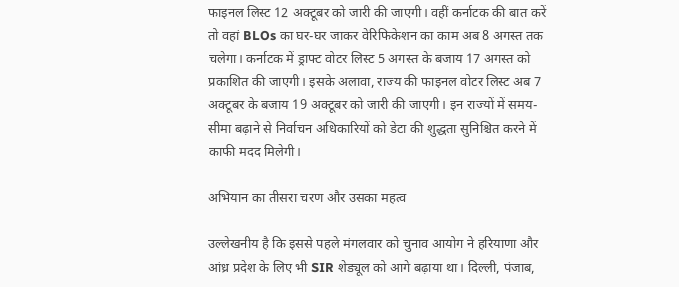फाइनल लिस्ट 12 अक्टूबर को जारी की जाएगी। वहीं कर्नाटक की बात करें तो वहां BLOs का घर-घर जाकर वेरिफिकेशन का काम अब 8 अगस्त तक चलेगा। कर्नाटक में ड्राफ्ट वोटर लिस्ट 5 अगस्त के बजाय 17 अगस्त को प्रकाशित की जाएगी। इसके अलावा, राज्य की फाइनल वोटर लिस्ट अब 7 अक्टूबर के बजाय 19 अक्टूबर को जारी की जाएगी। इन राज्यों में समय-सीमा बढ़ाने से निर्वाचन अधिकारियों को डेटा की शुद्धता सुनिश्चित करने में काफी मदद मिलेगी।

अभियान का तीसरा चरण और उसका महत्व

उल्लेखनीय है कि इससे पहले मंगलवार को चुनाव आयोग ने हरियाणा और आंध्र प्रदेश के लिए भी SIR शेड्यूल को आगे बढ़ाया था। दिल्ली, पंजाब,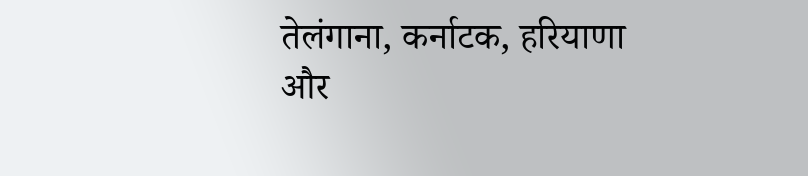तेलंगाना, कर्नाटक, हरियाणा और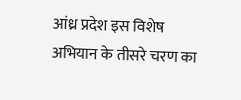आंध्र प्रदेश इस विशेष अभियान के तीसरे चरण का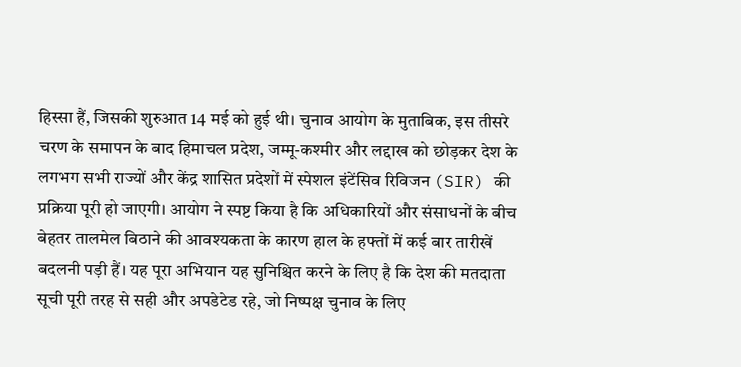हिस्सा हैं, जिसकी शुरुआत 14 मई को हुई थी। चुनाव आयोग के मुताबिक, इस तीसरे चरण के समापन के बाद हिमाचल प्रदेश, जम्मू-कश्मीर और लद्दाख को छोड़कर देश के लगभग सभी राज्यों और केंद्र शासित प्रदेशों में स्पेशल इंटेंसिव रिविजन (SIR) की प्रक्रिया पूरी हो जाएगी। आयोग ने स्पष्ट किया है कि अधिकारियों और संसाधनों के बीच बेहतर तालमेल बिठाने की आवश्यकता के कारण हाल के हफ्तों में कई बार तारीखें बदलनी पड़ी हैं। यह पूरा अभियान यह सुनिश्चित करने के लिए है कि देश की मतदाता सूची पूरी तरह से सही और अपडेटेड रहे, जो निष्पक्ष चुनाव के लिए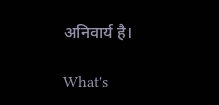अनिवार्य है।

What's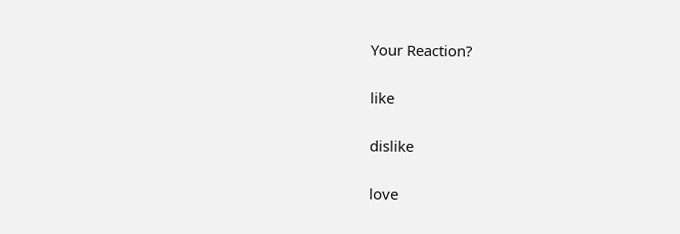Your Reaction?

like

dislike

love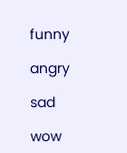funny

angry

sad

wow